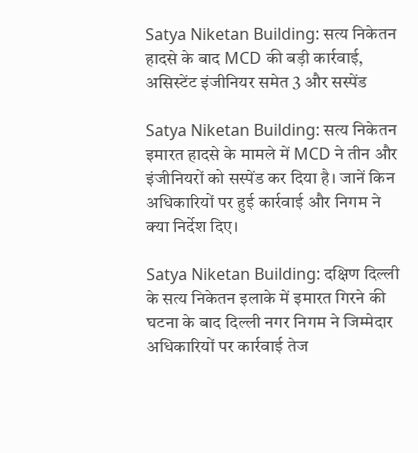Satya Niketan Building: सत्य निकेतन हादसे के बाद MCD की बड़ी कार्रवाई, असिस्टेंट इंजीनियर समेत 3 और सस्पेंड

Satya Niketan Building: सत्य निकेतन इमारत हादसे के मामले में MCD ने तीन और इंजीनियरों को सस्पेंड कर दिया है। जानें किन अधिकारियों पर हुई कार्रवाई और निगम ने क्या निर्देश दिए।

Satya Niketan Building: दक्षिण दिल्ली के सत्य निकेतन इलाके में इमारत गिरने की घटना के बाद दिल्ली नगर निगम ने जिम्मेदार अधिकारियों पर कार्रवाई तेज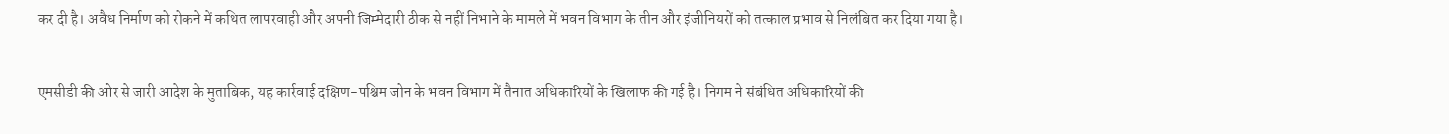कर दी है। अवैध निर्माण को रोकने में कथित लापरवाही और अपनी जिम्मेदारी ठीक से नहीं निभाने के मामले में भवन विभाग के तीन और इंजीनियरों को तत्काल प्रभाव से निलंबित कर दिया गया है।


एमसीडी की ओर से जारी आदेश के मुताबिक, यह कार्रवाई दक्षिण-पश्चिम जोन के भवन विभाग में तैनात अधिकारियों के खिलाफ की गई है। निगम ने संबंधित अधिकारियों की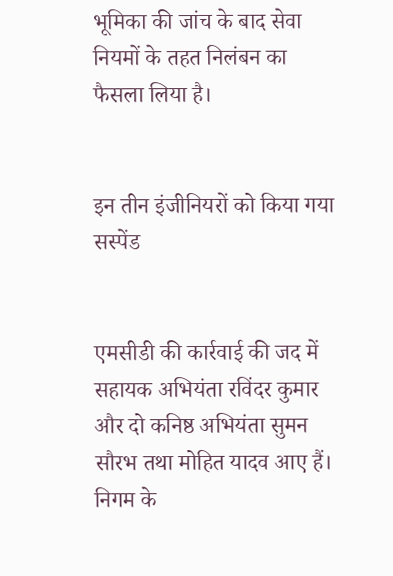भूमिका की जांच के बाद सेवा नियमों के तहत निलंबन का फैसला लिया है।


इन तीन इंजीनियरों को किया गया सस्पेंड


एमसीडी की कार्रवाई की जद में सहायक अभियंता रविंदर कुमार और दो कनिष्ठ अभियंता सुमन सौरभ तथा मोहित यादव आए हैं। निगम के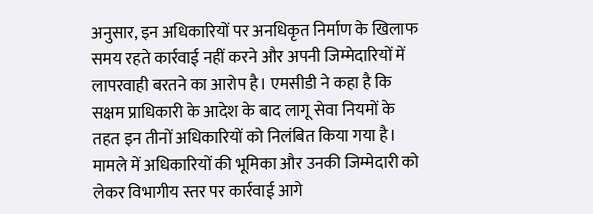अनुसार, इन अधिकारियों पर अनधिकृत निर्माण के खिलाफ समय रहते कार्रवाई नहीं करने और अपनी जिम्मेदारियों में लापरवाही बरतने का आरोप है। एमसीडी ने कहा है कि सक्षम प्राधिकारी के आदेश के बाद लागू सेवा नियमों के तहत इन तीनों अधिकारियों को निलंबित किया गया है। मामले में अधिकारियों की भूमिका और उनकी जिम्मेदारी को लेकर विभागीय स्तर पर कार्रवाई आगे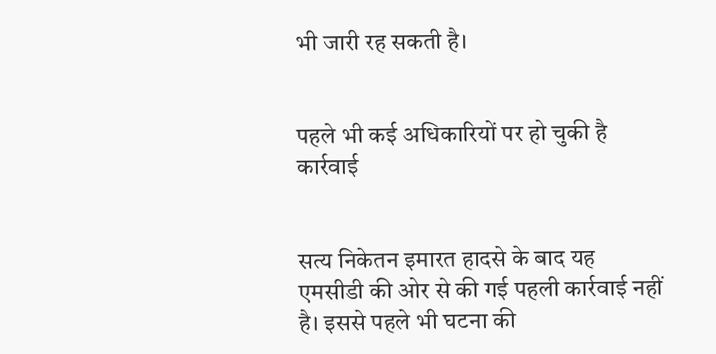भी जारी रह सकती है।


पहले भी कई अधिकारियों पर हो चुकी है कार्रवाई


सत्य निकेतन इमारत हादसे के बाद यह एमसीडी की ओर से की गई पहली कार्रवाई नहीं है। इससे पहले भी घटना की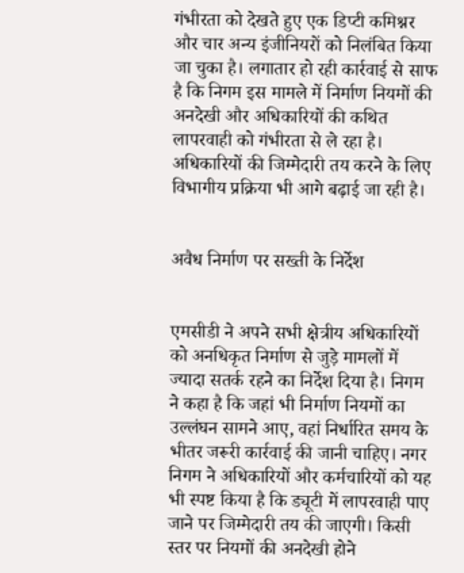गंभीरता को देखते हुए एक डिप्टी कमिश्नर और चार अन्य इंजीनियरों को निलंबित किया जा चुका है। लगातार हो रही कार्रवाई से साफ है कि निगम इस मामले में निर्माण नियमों की अनदेखी और अधिकारियों की कथित लापरवाही को गंभीरता से ले रहा है। अधिकारियों की जिम्मेदारी तय करने के लिए विभागीय प्रक्रिया भी आगे बढ़ाई जा रही है।


अवैध निर्माण पर सख्ती के निर्देश


एमसीडी ने अपने सभी क्षेत्रीय अधिकारियों को अनधिकृत निर्माण से जुड़े मामलों में ज्यादा सतर्क रहने का निर्देश दिया है। निगम ने कहा है कि जहां भी निर्माण नियमों का उल्लंघन सामने आए, वहां निर्धारित समय के भीतर जरूरी कार्रवाई की जानी चाहिए। नगर निगम ने अधिकारियों और कर्मचारियों को यह भी स्पष्ट किया है कि ड्यूटी में लापरवाही पाए जाने पर जिम्मेदारी तय की जाएगी। किसी स्तर पर नियमों की अनदेखी होने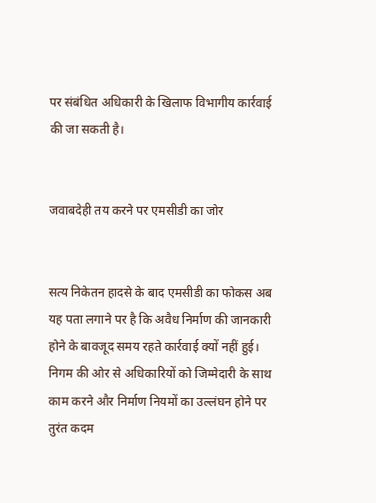पर संबंधित अधिकारी के खिलाफ विभागीय कार्रवाई की जा सकती है।


जवाबदेही तय करने पर एमसीडी का जोर


सत्य निकेतन हादसे के बाद एमसीडी का फोकस अब यह पता लगाने पर है कि अवैध निर्माण की जानकारी होने के बावजूद समय रहते कार्रवाई क्यों नहीं हुई। निगम की ओर से अधिकारियों को जिम्मेदारी के साथ काम करने और निर्माण नियमों का उल्लंघन होने पर तुरंत कदम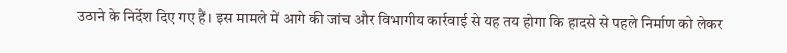उठाने के निर्देश दिए गए हैं। इस मामले में आगे की जांच और विभागीय कार्रवाई से यह तय होगा कि हादसे से पहले निर्माण को लेकर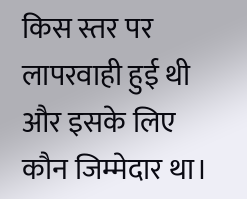किस स्तर पर लापरवाही हुई थी और इसके लिए कौन जिम्मेदार था।